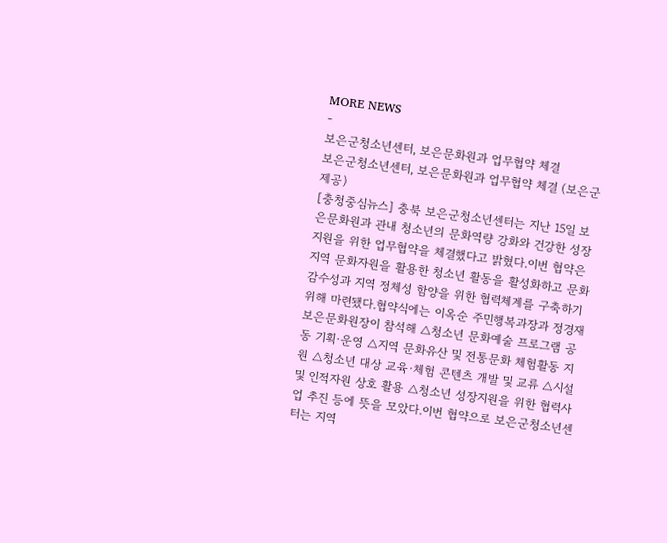MORE NEWS
-
보은군청소년센터, 보은문화원과 업무협약 체결
보은군청소년센터, 보은문화원과 업무협약 체결 (보은군 제공)
[충청중심뉴스] 충북 보은군청소년센터는 지난 15일 보은문화원과 관내 청소년의 문화역량 강화와 건강한 성장 지원을 위한 업무협약을 체결했다고 밝혔다.이번 협약은 지역 문화자원을 활용한 청소년 활동을 활성화하고 문화감수성과 지역 정체성 함양을 위한 협력체계를 구축하기 위해 마련됐다.협약식에는 이옥순 주민행복과장과 정경재 보은문화원장이 참석해 △청소년 문화예술 프로그램 공동 기획·운영 △지역 문화유산 및 전통문화 체험활동 지원 △청소년 대상 교육·체험 콘텐츠 개발 및 교류 △시설 및 인적자원 상호 활용 △청소년 성장지원을 위한 협력사업 추진 등에 뜻을 모았다.이번 협약으로 보은군청소년센터는 지역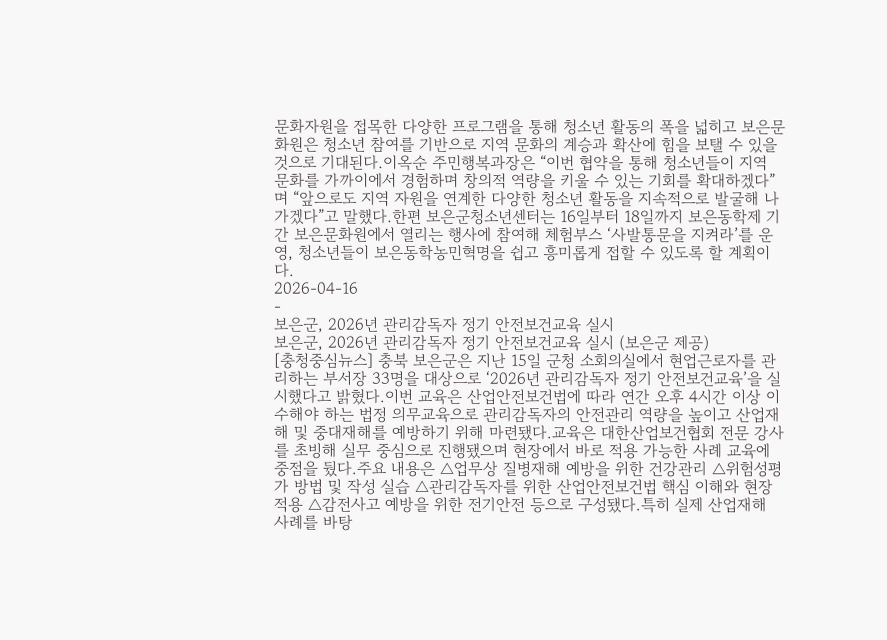문화자원을 접목한 다양한 프로그램을 통해 청소년 활동의 폭을 넓히고 보은문화원은 청소년 참여를 기반으로 지역 문화의 계승과 확산에 힘을 보탤 수 있을 것으로 기대된다.이옥순 주민행복과장은 “이번 협약을 통해 청소년들이 지역 문화를 가까이에서 경험하며 창의적 역량을 키울 수 있는 기회를 확대하겠다”며 “앞으로도 지역 자원을 연계한 다양한 청소년 활동을 지속적으로 발굴해 나가겠다”고 말했다.한편 보은군청소년센터는 16일부터 18일까지 보은동학제 기간 보은문화원에서 열리는 행사에 참여해 체험부스 ‘사발통문을 지켜라’를 운영, 청소년들이 보은동학농민혁명을 쉽고 흥미롭게 접할 수 있도록 할 계획이다.
2026-04-16
-
보은군, 2026년 관리감독자 정기 안전보건교육 실시
보은군, 2026년 관리감독자 정기 안전보건교육 실시 (보은군 제공)
[충청중심뉴스] 충북 보은군은 지난 15일 군청 소회의실에서 현업근로자를 관리하는 부서장 33명을 대상으로 ‘2026년 관리감독자 정기 안전보건교육’을 실시했다고 밝혔다.이번 교육은 산업안전보건법에 따라 연간 오후 4시간 이상 이수해야 하는 법정 의무교육으로 관리감독자의 안전관리 역량을 높이고 산업재해 및 중대재해를 예방하기 위해 마련됐다.교육은 대한산업보건협회 전문 강사를 초빙해 실무 중심으로 진행됐으며 현장에서 바로 적용 가능한 사례 교육에 중점을 뒀다.주요 내용은 △업무상 질병재해 예방을 위한 건강관리 △위험성평가 방법 및 작성 실습 △관리감독자를 위한 산업안전보건법 핵심 이해와 현장 적용 △감전사고 예방을 위한 전기안전 등으로 구성됐다.특히 실제 산업재해 사례를 바탕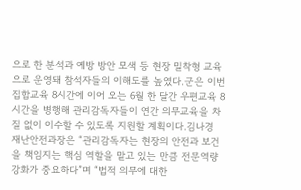으로 한 분석과 예방 방안 모색 등 현장 밀착형 교육으로 운영돼 참석자들의 이해도를 높였다.군은 이번 집합교육 8시간에 이어 오는 6월 한 달간 우편교육 8시간을 병행해 관리감독자들이 연간 의무교육을 차질 없이 이수할 수 있도록 지원할 계획이다.김나경 재난안전과장은 “관리감독자는 현장의 안전과 보건을 책임지는 핵심 역할을 맡고 있는 만큼 전문역량 강화가 중요하다”며 “법적 의무에 대한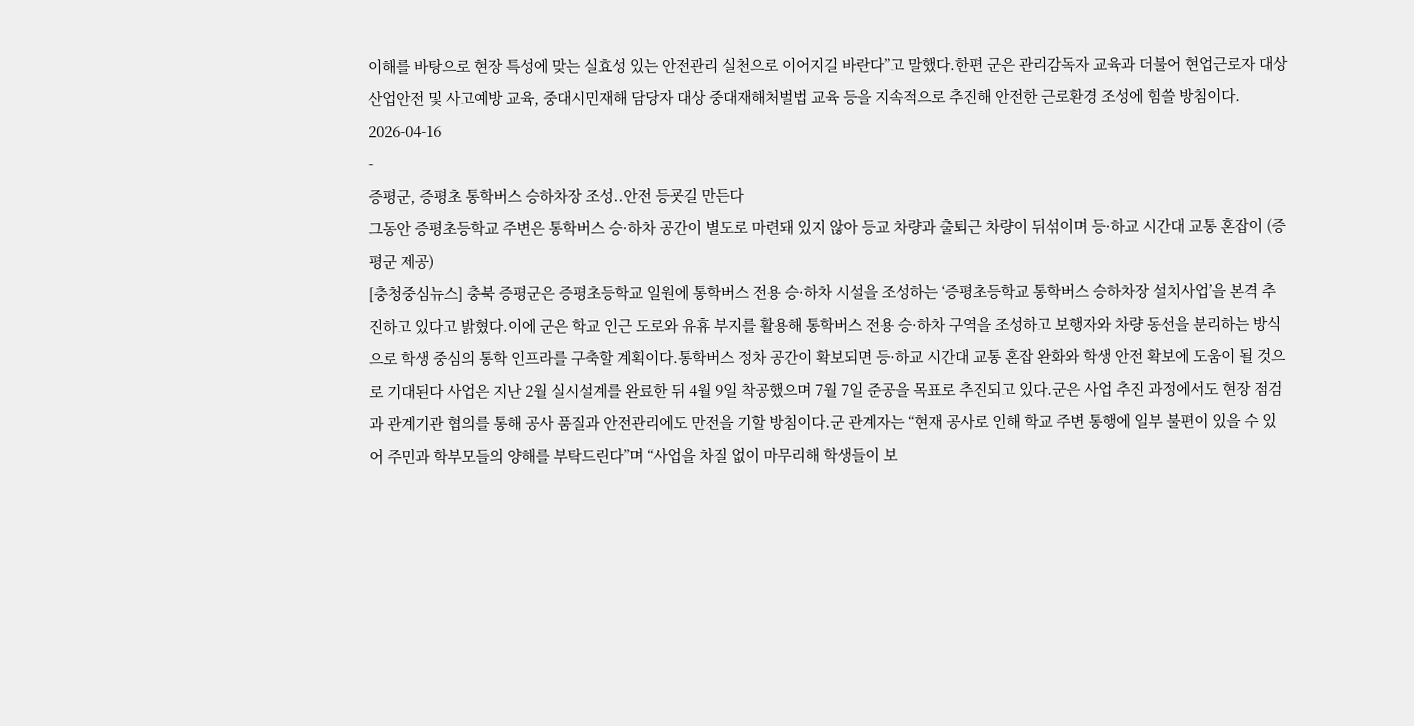이해를 바탕으로 현장 특성에 맞는 실효성 있는 안전관리 실천으로 이어지길 바란다”고 말했다.한편 군은 관리감독자 교육과 더불어 현업근로자 대상 산업안전 및 사고예방 교육, 중대시민재해 담당자 대상 중대재해처벌법 교육 등을 지속적으로 추진해 안전한 근로환경 조성에 힘쓸 방침이다.
2026-04-16
-
증평군, 증평초 통학버스 승하차장 조성..안전 등굣길 만든다
그동안 증평초등학교 주변은 통학버스 승·하차 공간이 별도로 마련돼 있지 않아 등교 차량과 출퇴근 차량이 뒤섞이며 등·하교 시간대 교통 혼잡이 (증평군 제공)
[충청중심뉴스] 충북 증평군은 증평초등학교 일원에 통학버스 전용 승·하차 시설을 조성하는 ‘증평초등학교 통학버스 승하차장 설치사업’을 본격 추진하고 있다고 밝혔다.이에 군은 학교 인근 도로와 유휴 부지를 활용해 통학버스 전용 승·하차 구역을 조성하고 보행자와 차량 동선을 분리하는 방식으로 학생 중심의 통학 인프라를 구축할 계획이다.통학버스 정차 공간이 확보되면 등·하교 시간대 교통 혼잡 완화와 학생 안전 확보에 도움이 될 것으로 기대된다 사업은 지난 2월 실시설계를 완료한 뒤 4월 9일 착공했으며 7월 7일 준공을 목표로 추진되고 있다.군은 사업 추진 과정에서도 현장 점검과 관계기관 협의를 통해 공사 품질과 안전관리에도 만전을 기할 방침이다.군 관계자는 “현재 공사로 인해 학교 주변 통행에 일부 불편이 있을 수 있어 주민과 학부모들의 양해를 부탁드린다”며 “사업을 차질 없이 마무리해 학생들이 보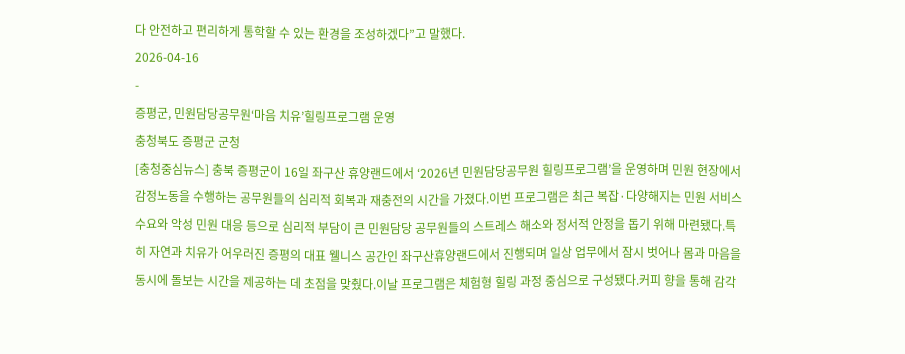다 안전하고 편리하게 통학할 수 있는 환경을 조성하겠다”고 말했다.
2026-04-16
-
증평군, 민원담당공무원‘마음 치유’힐링프로그램 운영
충청북도 증평군 군청
[충청중심뉴스] 충북 증평군이 16일 좌구산 휴양랜드에서 ‘2026년 민원담당공무원 힐링프로그램’을 운영하며 민원 현장에서 감정노동을 수행하는 공무원들의 심리적 회복과 재충전의 시간을 가졌다.이번 프로그램은 최근 복잡·다양해지는 민원 서비스 수요와 악성 민원 대응 등으로 심리적 부담이 큰 민원담당 공무원들의 스트레스 해소와 정서적 안정을 돕기 위해 마련됐다.특히 자연과 치유가 어우러진 증평의 대표 웰니스 공간인 좌구산휴양랜드에서 진행되며 일상 업무에서 잠시 벗어나 몸과 마음을 동시에 돌보는 시간을 제공하는 데 초점을 맞췄다.이날 프로그램은 체험형 힐링 과정 중심으로 구성됐다.커피 향을 통해 감각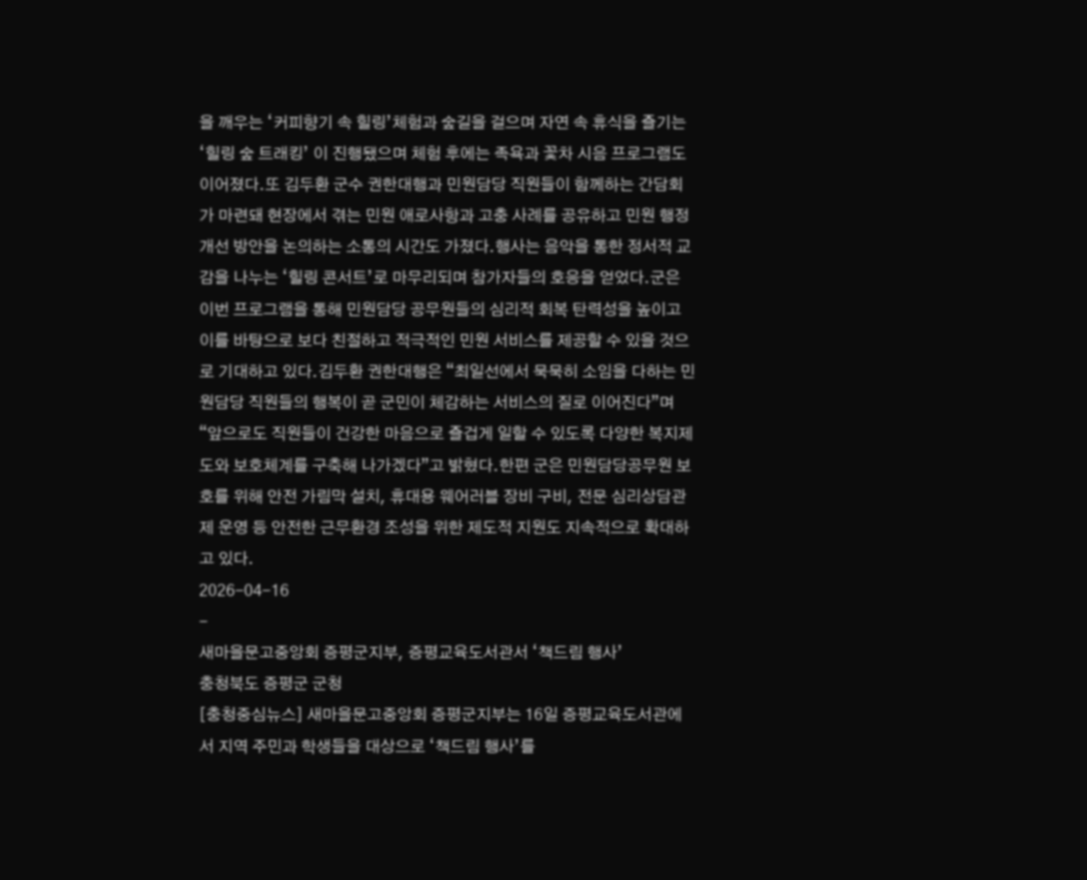을 깨우는 ‘커피향기 속 힐링’체험과 숲길을 걸으며 자연 속 휴식을 즐기는 ‘힐링 숲 트래킹’ 이 진행됐으며 체험 후에는 족욕과 꽃차 시음 프로그램도 이어졌다.또 김두환 군수 권한대행과 민원담당 직원들이 함께하는 간담회가 마련돼 현장에서 겪는 민원 애로사항과 고충 사례를 공유하고 민원 행정 개선 방안을 논의하는 소통의 시간도 가졌다.행사는 음악을 통한 정서적 교감을 나누는 ‘힐링 콘서트’로 마무리되며 참가자들의 호응을 얻었다.군은 이번 프로그램을 통해 민원담당 공무원들의 심리적 회복 탄력성을 높이고 이를 바탕으로 보다 친절하고 적극적인 민원 서비스를 제공할 수 있을 것으로 기대하고 있다.김두환 권한대행은 “최일선에서 묵묵히 소임을 다하는 민원담당 직원들의 행복이 곧 군민이 체감하는 서비스의 질로 이어진다”며 “앞으로도 직원들이 건강한 마음으로 즐겁게 일할 수 있도록 다양한 복지제도와 보호체계를 구축해 나가겠다”고 밝혔다.한편 군은 민원담당공무원 보호를 위해 안전 가림막 설치, 휴대용 웨어러블 장비 구비, 전문 심리상담관제 운영 등 안전한 근무환경 조성을 위한 제도적 지원도 지속적으로 확대하고 있다.
2026-04-16
-
새마을문고중앙회 증평군지부, 증평교육도서관서 ‘책드림 행사’
충청북도 증평군 군청
[충청중심뉴스] 새마을문고중앙회 증평군지부는 16일 증평교육도서관에서 지역 주민과 학생들을 대상으로 ‘책드림 행사’를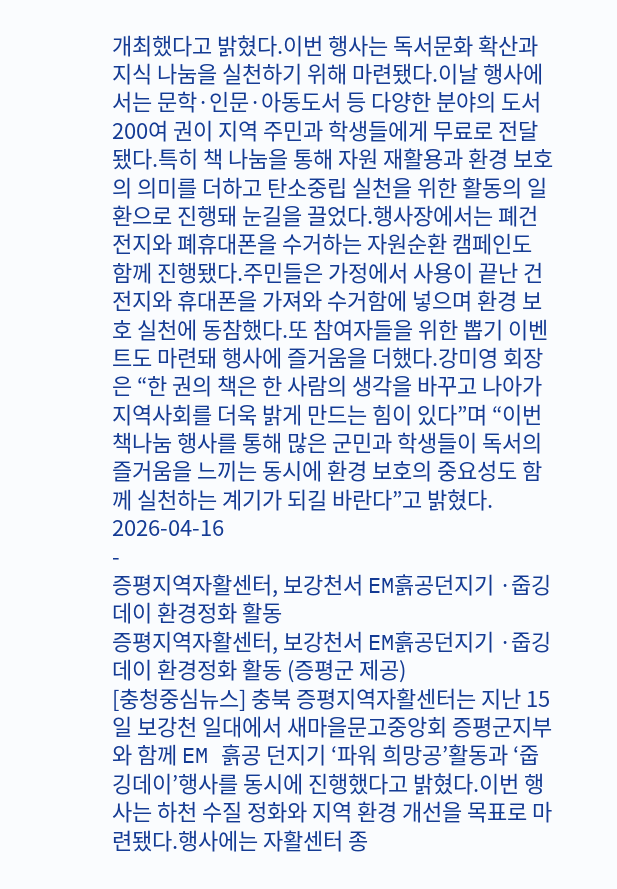개최했다고 밝혔다.이번 행사는 독서문화 확산과 지식 나눔을 실천하기 위해 마련됐다.이날 행사에서는 문학·인문·아동도서 등 다양한 분야의 도서 200여 권이 지역 주민과 학생들에게 무료로 전달됐다.특히 책 나눔을 통해 자원 재활용과 환경 보호의 의미를 더하고 탄소중립 실천을 위한 활동의 일환으로 진행돼 눈길을 끌었다.행사장에서는 폐건전지와 폐휴대폰을 수거하는 자원순환 캠페인도 함께 진행됐다.주민들은 가정에서 사용이 끝난 건전지와 휴대폰을 가져와 수거함에 넣으며 환경 보호 실천에 동참했다.또 참여자들을 위한 뽑기 이벤트도 마련돼 행사에 즐거움을 더했다.강미영 회장은 “한 권의 책은 한 사람의 생각을 바꾸고 나아가 지역사회를 더욱 밝게 만드는 힘이 있다”며 “이번 책나눔 행사를 통해 많은 군민과 학생들이 독서의 즐거움을 느끼는 동시에 환경 보호의 중요성도 함께 실천하는 계기가 되길 바란다”고 밝혔다.
2026-04-16
-
증평지역자활센터, 보강천서 EM흙공던지기 ·줍깅데이 환경정화 활동
증평지역자활센터, 보강천서 EM흙공던지기 ·줍깅데이 환경정화 활동 (증평군 제공)
[충청중심뉴스] 충북 증평지역자활센터는 지난 15일 보강천 일대에서 새마을문고중앙회 증평군지부와 함께 EM 흙공 던지기 ‘파워 희망공’활동과 ‘줍깅데이’행사를 동시에 진행했다고 밝혔다.이번 행사는 하천 수질 정화와 지역 환경 개선을 목표로 마련됐다.행사에는 자활센터 종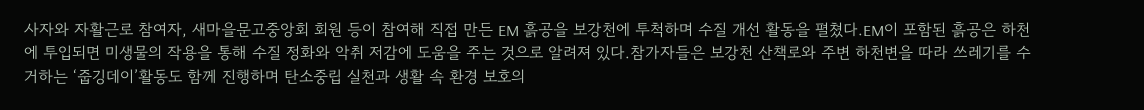사자와 자활근로 참여자, 새마을문고중앙회 회원 등이 참여해 직접 만든 EM 흙공을 보강천에 투척하며 수질 개선 활동을 펼쳤다.EM이 포함된 흙공은 하천에 투입되면 미생물의 작용을 통해 수질 정화와 악취 저감에 도움을 주는 것으로 알려져 있다.참가자들은 보강천 산책로와 주변 하천변을 따라 쓰레기를 수거하는 ‘줍깅데이’활동도 함께 진행하며 탄소중립 실천과 생활 속 환경 보호의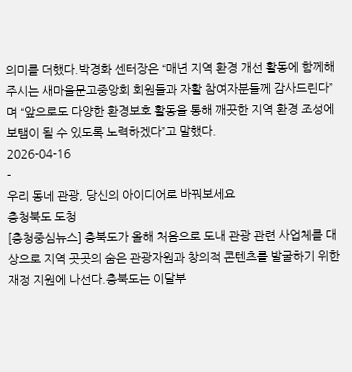의미를 더했다.박경화 센터장은 “매년 지역 환경 개선 활동에 함께해 주시는 새마을문고중앙회 회원들과 자활 참여자분들께 감사드린다”며 “앞으로도 다양한 환경보호 활동을 통해 깨끗한 지역 환경 조성에 보탬이 될 수 있도록 노력하겠다”고 말했다.
2026-04-16
-
우리 동네 관광, 당신의 아이디어로 바꿔보세요
충청북도 도청
[충청중심뉴스] 충북도가 올해 처음으로 도내 관광 관련 사업체를 대상으로 지역 곳곳의 숨은 관광자원과 창의적 콘텐츠를 발굴하기 위한 재정 지원에 나선다.충북도는 이달부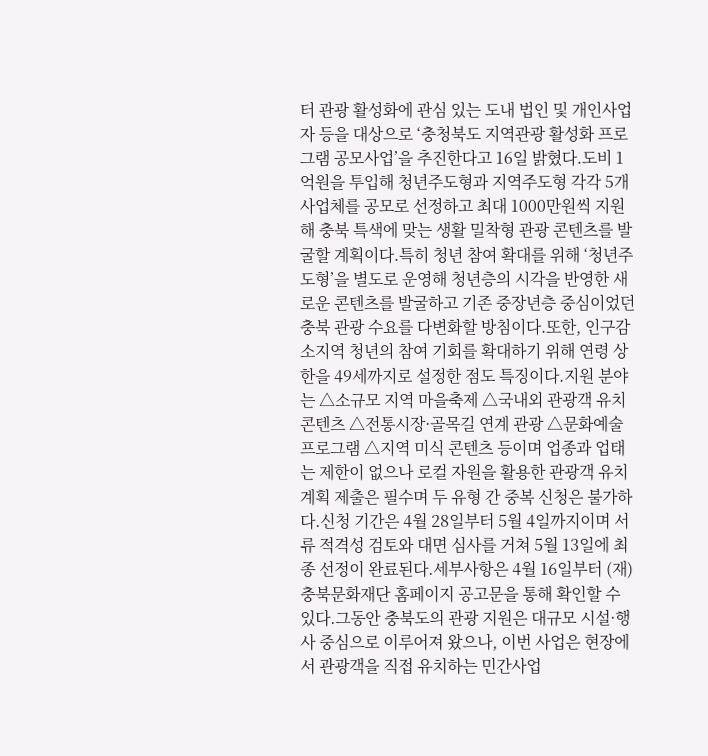터 관광 활성화에 관심 있는 도내 법인 및 개인사업자 등을 대상으로 ‘충청북도 지역관광 활성화 프로그램 공모사업’을 추진한다고 16일 밝혔다.도비 1억원을 투입해 청년주도형과 지역주도형 각각 5개 사업체를 공모로 선정하고 최대 1000만원씩 지원해 충북 특색에 맞는 생활 밀착형 관광 콘텐츠를 발굴할 계획이다.특히 청년 참여 확대를 위해 ‘청년주도형’을 별도로 운영해 청년층의 시각을 반영한 새로운 콘텐츠를 발굴하고 기존 중장년층 중심이었던 충북 관광 수요를 다변화할 방침이다.또한, 인구감소지역 청년의 참여 기회를 확대하기 위해 연령 상한을 49세까지로 설정한 점도 특징이다.지원 분야는 △소규모 지역 마을축제 △국내외 관광객 유치 콘텐츠 △전통시장·골목길 연계 관광 △문화예술 프로그램 △지역 미식 콘텐츠 등이며 업종과 업태는 제한이 없으나 로컬 자원을 활용한 관광객 유치 계획 제출은 필수며 두 유형 간 중복 신청은 불가하다.신청 기간은 4월 28일부터 5월 4일까지이며 서류 적격성 검토와 대면 심사를 거쳐 5월 13일에 최종 선정이 완료된다.세부사항은 4월 16일부터 (재)충북문화재단 홈페이지 공고문을 통해 확인할 수 있다.그동안 충북도의 관광 지원은 대규모 시설·행사 중심으로 이루어져 왔으나, 이번 사업은 현장에서 관광객을 직접 유치하는 민간사업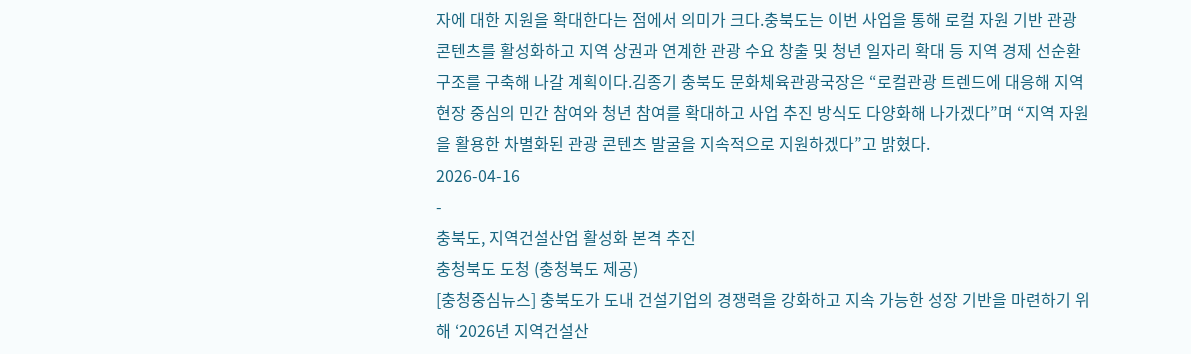자에 대한 지원을 확대한다는 점에서 의미가 크다.충북도는 이번 사업을 통해 로컬 자원 기반 관광 콘텐츠를 활성화하고 지역 상권과 연계한 관광 수요 창출 및 청년 일자리 확대 등 지역 경제 선순환 구조를 구축해 나갈 계획이다.김종기 충북도 문화체육관광국장은 “로컬관광 트렌드에 대응해 지역 현장 중심의 민간 참여와 청년 참여를 확대하고 사업 추진 방식도 다양화해 나가겠다”며 “지역 자원을 활용한 차별화된 관광 콘텐츠 발굴을 지속적으로 지원하겠다”고 밝혔다.
2026-04-16
-
충북도, 지역건설산업 활성화 본격 추진
충청북도 도청 (충청북도 제공)
[충청중심뉴스] 충북도가 도내 건설기업의 경쟁력을 강화하고 지속 가능한 성장 기반을 마련하기 위해 ‘2026년 지역건설산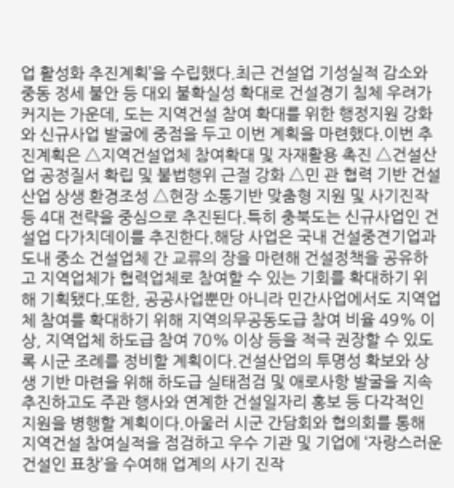업 활성화 추진계획’을 수립했다.최근 건설업 기성실적 감소와 중동 정세 불안 등 대외 불확실성 확대로 건설경기 침체 우려가 커지는 가운데, 도는 지역건설 참여 확대를 위한 행정지원 강화와 신규사업 발굴에 중점을 두고 이번 계획을 마련했다.이번 추진계획은 △지역건설업체 참여확대 및 자재활용 촉진 △건설산업 공정질서 확립 및 불법행위 근절 강화 △민 관 협력 기반 건설산업 상생 환경조성 △현장 소통기반 맞춤형 지원 및 사기진작 등 4대 전략을 중심으로 추진된다.특히 충북도는 신규사업인 건설업 다가치데이를 추진한다.해당 사업은 국내 건설중견기업과 도내 중소 건설업체 간 교류의 장을 마련해 건설정책을 공유하고 지역업체가 협력업체로 참여할 수 있는 기회를 확대하기 위해 기획됐다.또한, 공공사업뿐만 아니라 민간사업에서도 지역업체 참여를 확대하기 위해 지역의무공동도급 참여 비율 49% 이상, 지역업체 하도급 참여 70% 이상 등을 적극 권장할 수 있도록 시군 조례를 정비할 계획이다.건설산업의 투명성 확보와 상생 기반 마련을 위해 하도급 실태점검 및 애로사항 발굴을 지속 추진하고도 주관 행사와 연계한 건설일자리 홍보 등 다각적인 지원을 병행할 계획이다.아울러 시군 간담회와 협의회를 통해 지역건설 참여실적을 점검하고 우수 기관 및 기업에 ‘자랑스러운 건설인 표창’을 수여해 업계의 사기 진작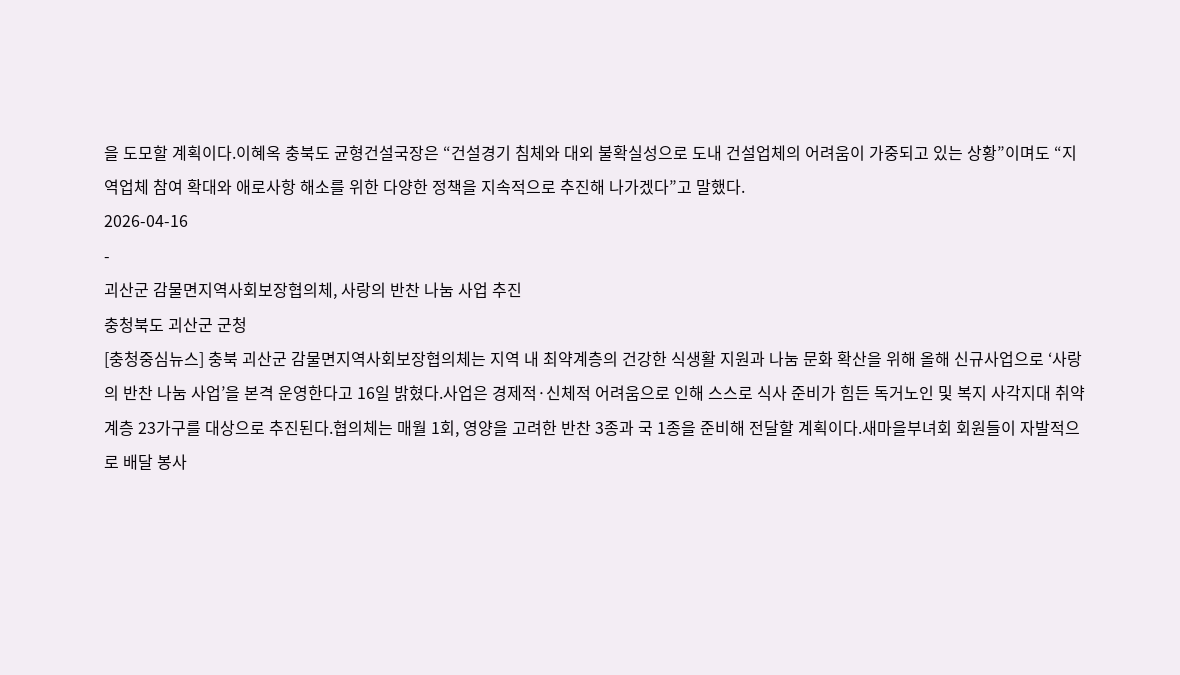을 도모할 계획이다.이혜옥 충북도 균형건설국장은 “건설경기 침체와 대외 불확실성으로 도내 건설업체의 어려움이 가중되고 있는 상황”이며도 “지역업체 참여 확대와 애로사항 해소를 위한 다양한 정책을 지속적으로 추진해 나가겠다”고 말했다.
2026-04-16
-
괴산군 감물면지역사회보장협의체, 사랑의 반찬 나눔 사업 추진
충청북도 괴산군 군청
[충청중심뉴스] 충북 괴산군 감물면지역사회보장협의체는 지역 내 최약계층의 건강한 식생활 지원과 나눔 문화 확산을 위해 올해 신규사업으로 ‘사랑의 반찬 나눔 사업’을 본격 운영한다고 16일 밝혔다.사업은 경제적·신체적 어려움으로 인해 스스로 식사 준비가 힘든 독거노인 및 복지 사각지대 취약계층 23가구를 대상으로 추진된다.협의체는 매월 1회, 영양을 고려한 반찬 3종과 국 1종을 준비해 전달할 계획이다.새마을부녀회 회원들이 자발적으로 배달 봉사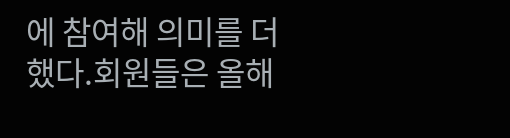에 참여해 의미를 더했다.회원들은 올해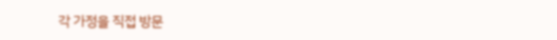각 가정을 직접 방문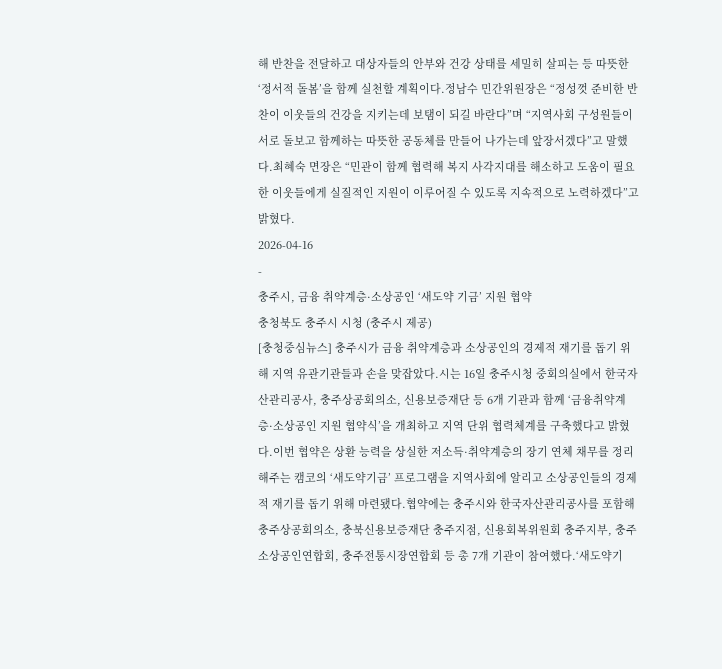해 반찬을 전달하고 대상자들의 안부와 건강 상태를 세밀히 살피는 등 따뜻한 ‘정서적 돌봄’을 함께 실천할 계획이다.정남수 민간위원장은 “정성껏 준비한 반찬이 이웃들의 건강을 지키는데 보탬이 되길 바란다”며 “지역사회 구성원들이 서로 돌보고 함께하는 따뜻한 공동체를 만들어 나가는데 앞장서겠다”고 말했다.최혜숙 면장은 “민관이 함께 협력해 복지 사각지대를 해소하고 도움이 필요한 이웃들에게 실질적인 지원이 이루어질 수 있도록 지속적으로 노력하겠다”고 밝혔다.
2026-04-16
-
충주시, 금융 취약계층·소상공인 ‘새도약 기금’ 지원 협약
충청북도 충주시 시청 (충주시 제공)
[충청중심뉴스] 충주시가 금융 취약계층과 소상공인의 경제적 재기를 돕기 위해 지역 유관기관들과 손을 맞잡았다.시는 16일 충주시청 중회의실에서 한국자산관리공사, 충주상공회의소, 신용보증재단 등 6개 기관과 함께 ‘금융취약계층·소상공인 지원 협약식’을 개최하고 지역 단위 협력체계를 구축했다고 밝혔다.이번 협약은 상환 능력을 상실한 저소득·취약계층의 장기 연체 채무를 정리해주는 캠코의 ‘새도약기금’ 프로그램을 지역사회에 알리고 소상공인들의 경제적 재기를 돕기 위해 마련됐다.협약에는 충주시와 한국자산관리공사를 포함해 충주상공회의소, 충북신용보증재단 충주지점, 신용회복위원회 충주지부, 충주소상공인연합회, 충주전통시장연합회 등 총 7개 기관이 참여했다.‘새도약기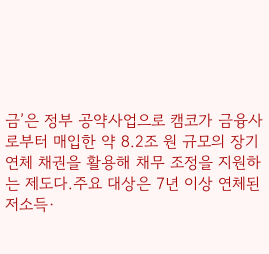금’은 정부 공약사업으로 캠코가 금융사로부터 매입한 약 8.2조 원 규모의 장기 연체 채권을 활용해 채무 조정을 지원하는 제도다.주요 대상은 7년 이상 연체된 저소득·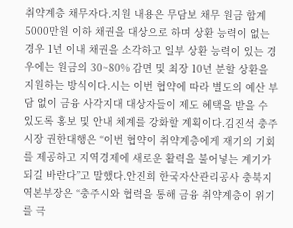취약계층 채무자다.지원 내용은 무담보 채무 원금 합계 5000만원 이하 채권을 대상으로 하며 상환 능력이 없는 경우 1년 이내 채권을 소각하고 일부 상환 능력이 있는 경우에는 원금의 30~80% 감면 및 최장 10년 분할 상환을 지원하는 방식이다.시는 이번 협약에 따라 별도의 예산 부담 없이 금융 사각지대 대상자들이 제도 혜택을 받을 수 있도록 홍보 및 안내 체계를 강화할 계획이다.김진석 충주시장 권한대행은 “이번 협약이 취약계층에게 재기의 기회를 제공하고 지역경제에 새로운 활력을 불어넣는 계기가 되길 바란다”고 말했다.안진희 한국자산관리공사 충북지역본부장은 “충주시와 협력을 통해 금융 취약계층이 위기를 극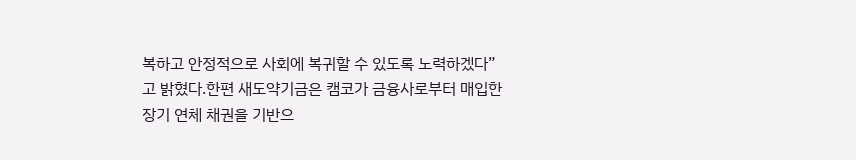복하고 안정적으로 사회에 복귀할 수 있도록 노력하겠다”고 밝혔다.한편 새도약기금은 캠코가 금융사로부터 매입한 장기 연체 채권을 기반으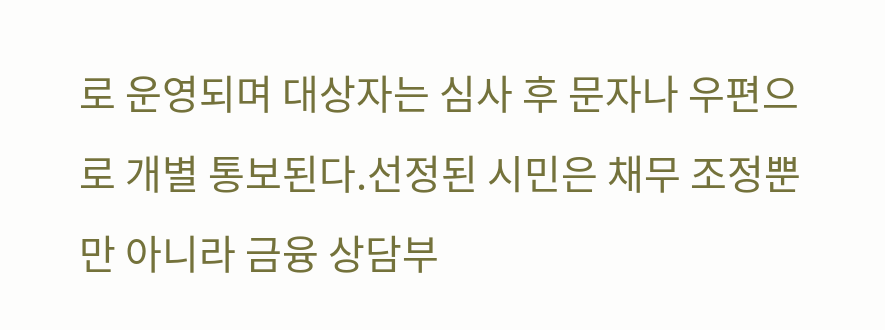로 운영되며 대상자는 심사 후 문자나 우편으로 개별 통보된다.선정된 시민은 채무 조정뿐만 아니라 금융 상담부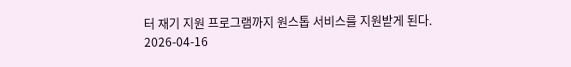터 재기 지원 프로그램까지 원스톱 서비스를 지원받게 된다.
2026-04-16